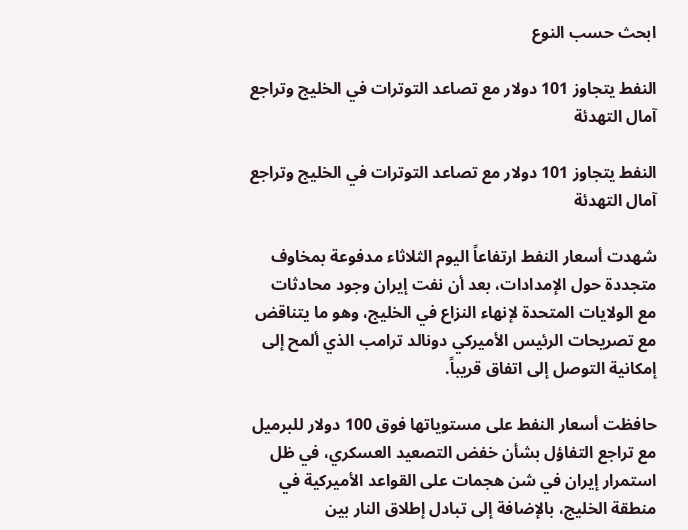ابحث حسب النوع

النفط يتجاوز 101 دولار مع تصاعد التوترات في الخليج وتراجع آمال التهدئة

النفط يتجاوز 101 دولار مع تصاعد التوترات في الخليج وتراجع آمال التهدئة

شهدت أسعار النفط ارتفاعاً اليوم الثلاثاء مدفوعة بمخاوف متجددة حول الإمدادات، بعد أن نفت إيران وجود محادثات مع الولايات المتحدة لإنهاء النزاع في الخليج، وهو ما يتناقض مع تصريحات الرئيس الأميركي دونالد ترامب الذي ألمح إلى إمكانية التوصل إلى اتفاق قريباً.

حافظت أسعار النفط على مستوياتها فوق 100 دولار للبرميل مع تراجع التفاؤل بشأن خفض التصعيد العسكري، في ظل استمرار إيران في شن هجمات على القواعد الأميركية في منطقة الخليج، بالإضافة إلى تبادل إطلاق النار بين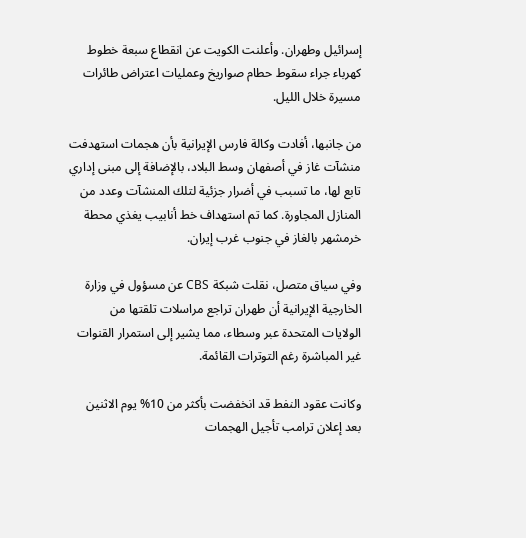إسرائيل وطهران. وأعلنت الكويت عن انقطاع سبعة خطوط كهرباء جراء سقوط حطام صواريخ وعمليات اعتراض طائرات مسيرة خلال الليل.

من جانبها، أفادت وكالة فارس الإيرانية بأن هجمات استهدفت منشآت غاز في أصفهان وسط البلاد، بالإضافة إلى مبنى إداري تابع لها، ما تسبب في أضرار جزئية لتلك المنشآت وعدد من المنازل المجاورة. كما تم استهداف خط أنابيب يغذي محطة خرمشهر بالغاز في جنوب غرب إيران.

وفي سياق متصل، نقلت شبكة CBS عن مسؤول في وزارة الخارجية الإيرانية أن طهران تراجع مراسلات تلقتها من الولايات المتحدة عبر وسطاء، مما يشير إلى استمرار القنوات غير المباشرة رغم التوترات القائمة.

وكانت عقود النفط قد انخفضت بأكثر من 10% يوم الاثنين بعد إعلان ترامب تأجيل الهجمات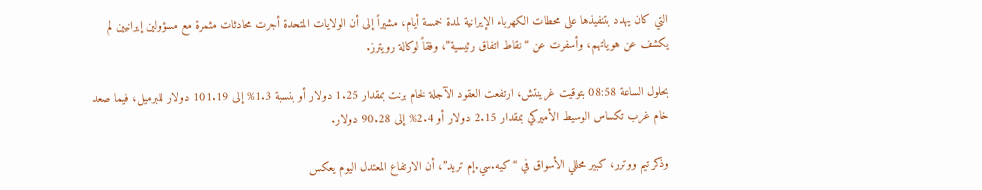التي كان يهدد بتنفيذها على محطات الكهرباء الإيرانية لمدة خمسة أيام، مشيراً إلى أن الولايات المتحدة أجرت محادثات مثمرة مع مسؤولين إيرانيين لم يكشف عن هوياتهم، وأسفرت عن “نقاط اتفاق رئيسية”، وفقاً لوكالة رويترز.

بحلول الساعة 08:58 بتوقيت غرينتش، ارتفعت العقود الآجلة لخام برنت بمقدار 1.25 دولار أو بنسبة 1.3% إلى 101.19 دولار للبرميل، فيما صعد خام غرب تكساس الوسيط الأميركي بمقدار 2.15 دولار أو 2.4% إلى 90.28 دولار.

وذكر تيم ووترر، كبير محللي الأسواق في “كيه.سي.إم تريد”، أن الارتفاع المعتدل اليوم يعكس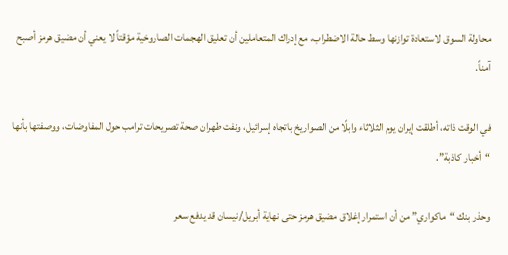محاولة السوق لاستعادة توازنها وسط حالة الاضطراب، مع إدراك المتعاملين أن تعليق الهجمات الصاروخية مؤقتاً لا يعني أن مضيق هرمز أصبح آمناً.

في الوقت ذاته، أطلقت إيران يوم الثلاثاء وابلًا من الصواريخ باتجاه إسرائيل، ونفت طهران صحة تصريحات ترامب حول المفاوضات، ووصفتها بأنها “أخبار كاذبة”.

وحذر بنك “ماكواري” من أن استمرار إغلاق مضيق هرمز حتى نهاية أبريل/نيسان قد يدفع سعر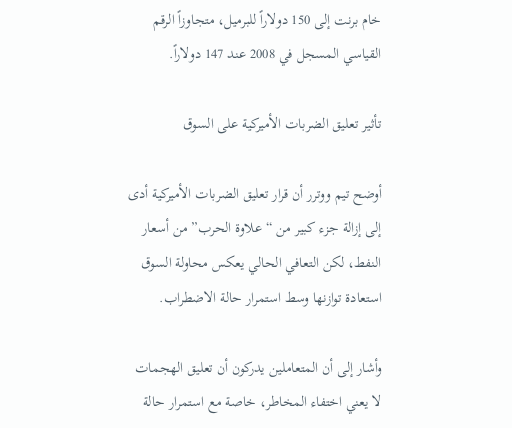خام برنت إلى 150 دولاراً للبرميل، متجاوزاً الرقم القياسي المسجل في 2008 عند 147 دولاراً.

تأثير تعليق الضربات الأميركية على السوق

أوضح تيم ووترر أن قرار تعليق الضربات الأميركية أدى إلى إزالة جزء كبير من “علاوة الحرب” من أسعار النفط، لكن التعافي الحالي يعكس محاولة السوق استعادة توازنها وسط استمرار حالة الاضطراب.

وأشار إلى أن المتعاملين يدركون أن تعليق الهجمات لا يعني اختفاء المخاطر، خاصة مع استمرار حالة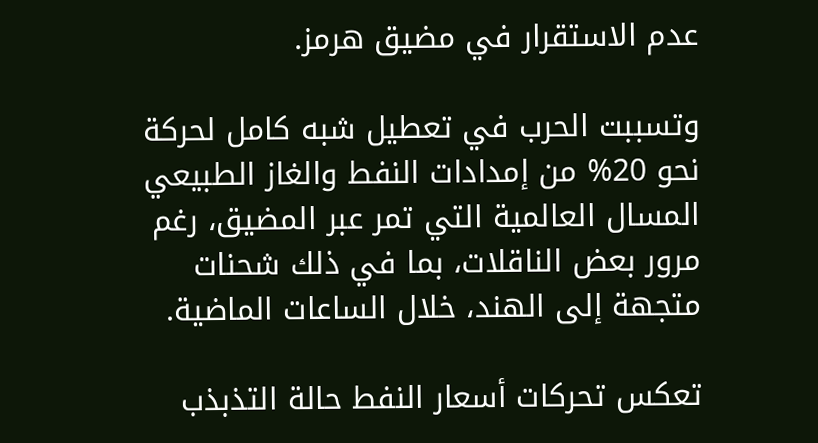عدم الاستقرار في مضيق هرمز.

وتسببت الحرب في تعطيل شبه كامل لحركة نحو 20% من إمدادات النفط والغاز الطبيعي المسال العالمية التي تمر عبر المضيق، رغم مرور بعض الناقلات، بما في ذلك شحنات متجهة إلى الهند، خلال الساعات الماضية.

تعكس تحركات أسعار النفط حالة التذبذب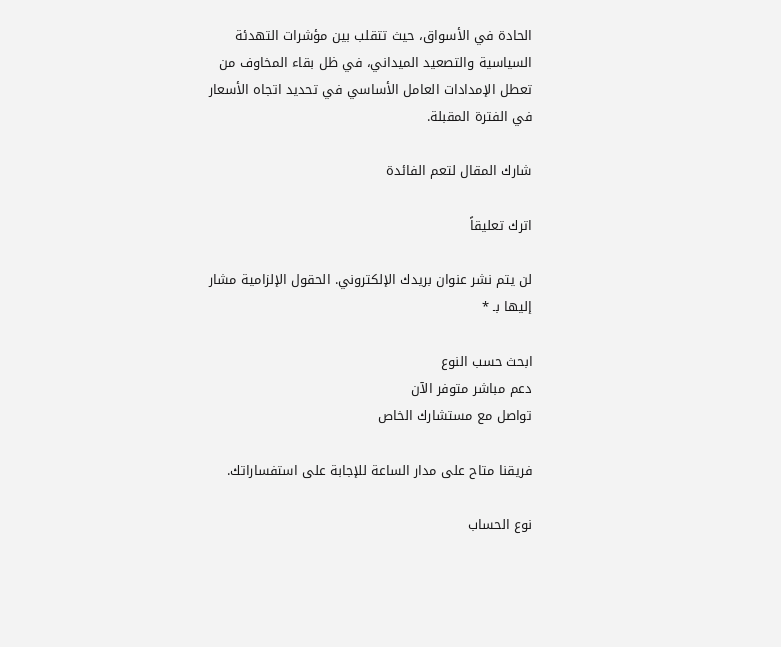الحادة في الأسواق، حيث تتقلب بين مؤشرات التهدئة السياسية والتصعيد الميداني، في ظل بقاء المخاوف من تعطل الإمدادات العامل الأساسي في تحديد اتجاه الأسعار في الفترة المقبلة.

شارك المقال لتعم الفائدة

اترك تعليقاً

لن يتم نشر عنوان بريدك الإلكتروني. الحقول الإلزامية مشار إليها بـ *

ابحث حسب النوع
دعم مباشر متوفر الآن
تواصل مع مستشارك الخاص

فريقنا متاح على مدار الساعة للإجابة على استفساراتك.

نوع الحساب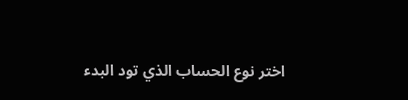اختر نوع الحساب الذي تود البدء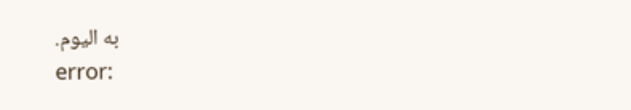به اليوم.
error: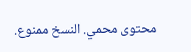محتوى محمي. النسخ ممنوع.